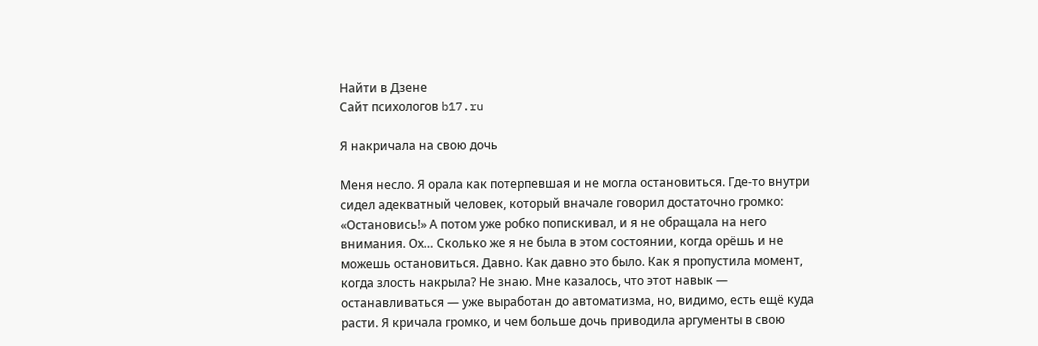Найти в Дзене
Сайт психологов b17.ru

Я накричала на свою дочь

Меня несло. Я орала как потерпевшая и не могла остановиться. Где-то внутри сидел адекватный человек, который вначале говорил достаточно громко: «Остановись!» А потом уже робко попискивал, и я не обращала на него внимания. Ох… Сколько же я не была в этом состоянии, когда орёшь и не можешь остановиться. Давно. Как давно это было. Как я пропустила момент, когда злость накрыла? Не знаю. Мне казалось, что этот навык — останавливаться — уже выработан до автоматизма, но, видимо, есть ещё куда расти. Я кричала громко, и чем больше дочь приводила аргументы в свою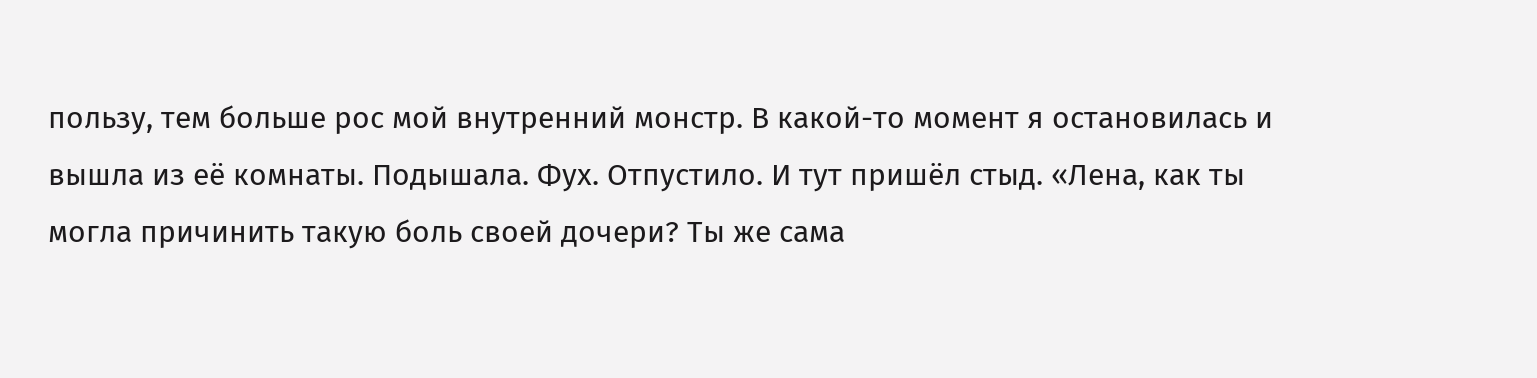пользу, тем больше рос мой внутренний монстр. В какой-то момент я остановилась и вышла из её комнаты. Подышала. Фух. Отпустило. И тут пришёл стыд. «Лена, как ты могла причинить такую боль своей дочери? Ты же сама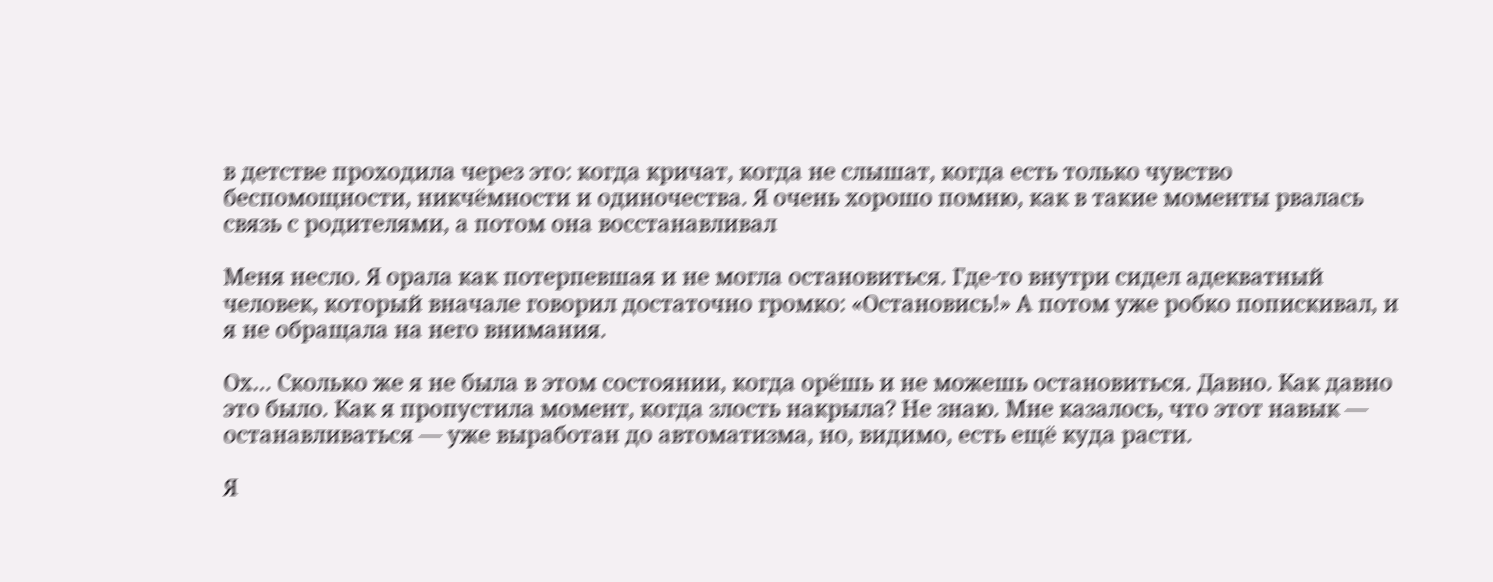в детстве проходила через это: когда кричат, когда не слышат, когда есть только чувство беспомощности, никчёмности и одиночества. Я очень хорошо помню, как в такие моменты рвалась связь с родителями, а потом она восстанавливал

Меня несло. Я орала как потерпевшая и не могла остановиться. Где-то внутри сидел адекватный человек, который вначале говорил достаточно громко: «Остановись!» А потом уже робко попискивал, и я не обращала на него внимания.

Ох… Сколько же я не была в этом состоянии, когда орёшь и не можешь остановиться. Давно. Как давно это было. Как я пропустила момент, когда злость накрыла? Не знаю. Мне казалось, что этот навык — останавливаться — уже выработан до автоматизма, но, видимо, есть ещё куда расти.

Я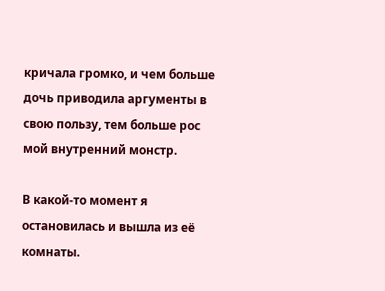кричала громко, и чем больше дочь приводила аргументы в свою пользу, тем больше рос мой внутренний монстр.

В какой-то момент я остановилась и вышла из её комнаты.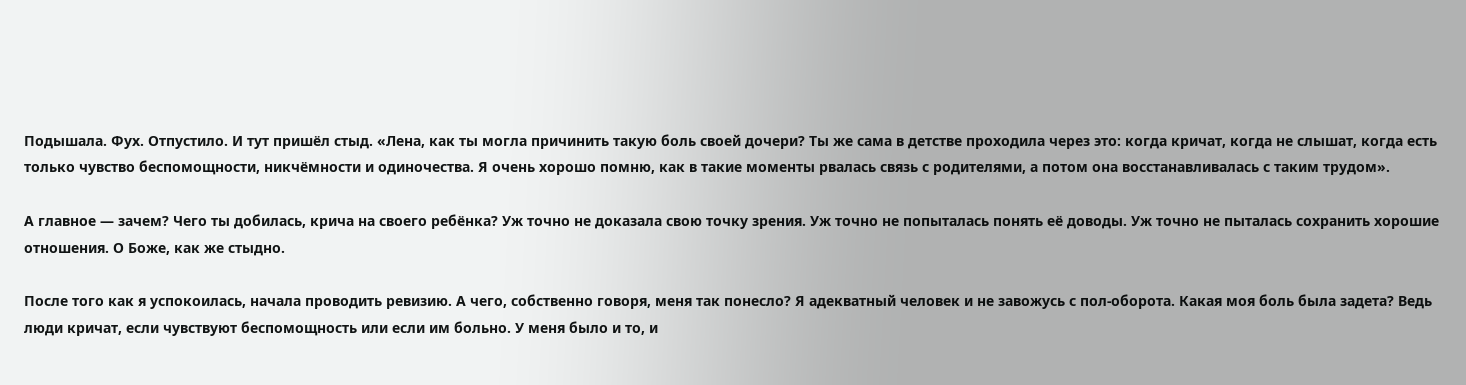Подышала. Фух. Отпустило. И тут пришёл стыд. «Лена, как ты могла причинить такую боль своей дочери? Ты же сама в детстве проходила через это: когда кричат, когда не слышат, когда есть только чувство беспомощности, никчёмности и одиночества. Я очень хорошо помню, как в такие моменты рвалась связь с родителями, а потом она восстанавливалась с таким трудом».

А главное — зачем? Чего ты добилась, крича на своего ребёнка? Уж точно не доказала свою точку зрения. Уж точно не попыталась понять её доводы. Уж точно не пыталась сохранить хорошие отношения. О Боже, как же стыдно.

После того как я успокоилась, начала проводить ревизию. А чего, собственно говоря, меня так понесло? Я адекватный человек и не завожусь с пол-оборота. Какая моя боль была задета? Ведь люди кричат, если чувствуют беспомощность или если им больно. У меня было и то, и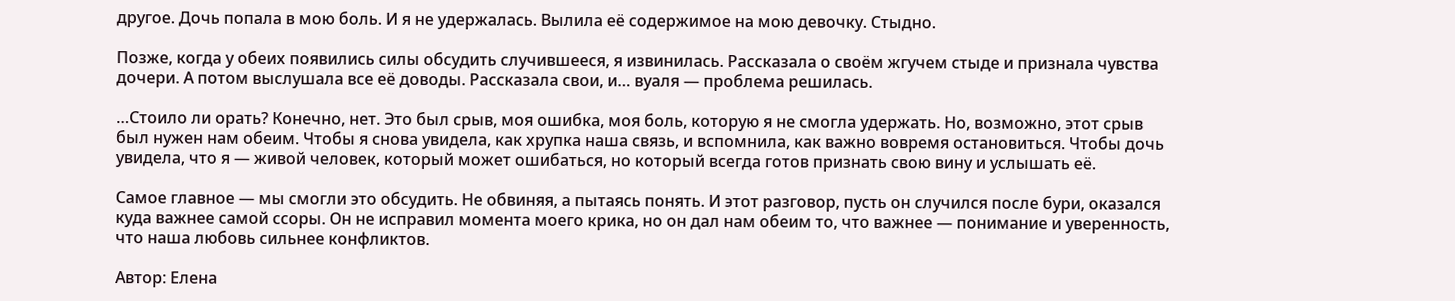другое. Дочь попала в мою боль. И я не удержалась. Вылила её содержимое на мою девочку. Стыдно.

Позже, когда у обеих появились силы обсудить случившееся, я извинилась. Рассказала о своём жгучем стыде и признала чувства дочери. А потом выслушала все её доводы. Рассказала свои, и… вуаля — проблема решилась.

…Стоило ли орать? Конечно, нет. Это был срыв, моя ошибка, моя боль, которую я не смогла удержать. Но, возможно, этот срыв был нужен нам обеим. Чтобы я снова увидела, как хрупка наша связь, и вспомнила, как важно вовремя остановиться. Чтобы дочь увидела, что я — живой человек, который может ошибаться, но который всегда готов признать свою вину и услышать её.

Самое главное — мы смогли это обсудить. Не обвиняя, а пытаясь понять. И этот разговор, пусть он случился после бури, оказался куда важнее самой ссоры. Он не исправил момента моего крика, но он дал нам обеим то, что важнее — понимание и уверенность, что наша любовь сильнее конфликтов.

Автор: Елена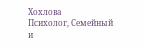Хохлова
Психолог, Семейный и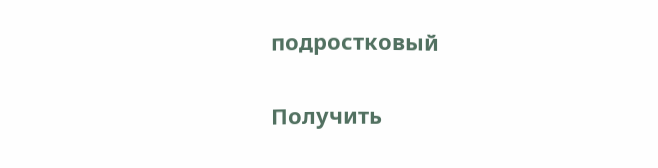подростковый

Получить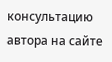консультацию автора на сайте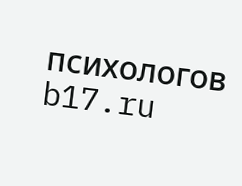психологов b17.ru